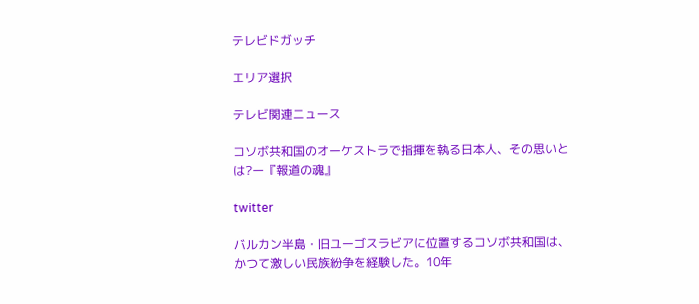テレビドガッチ

エリア選択

テレビ関連ニュース

コソボ共和国のオーケストラで指揮を執る日本人、その思いとは?ー『報道の魂』

twitter

バルカン半島・旧ユーゴスラビアに位置するコソボ共和国は、かつて激しい民族紛争を経験した。10年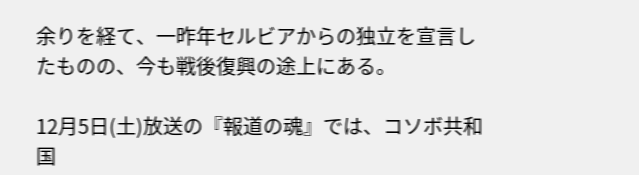余りを経て、一昨年セルビアからの独立を宣言したものの、今も戦後復興の途上にある。

12月5日(土)放送の『報道の魂』では、コソボ共和国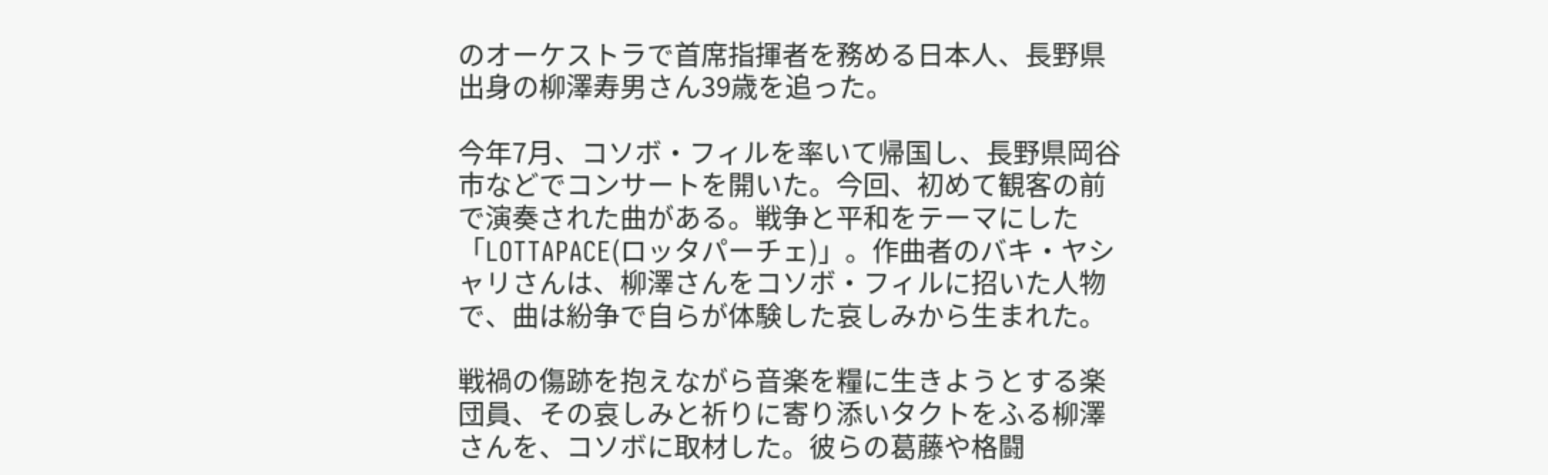のオーケストラで首席指揮者を務める日本人、長野県出身の柳澤寿男さん39歳を追った。

今年7月、コソボ・フィルを率いて帰国し、長野県岡谷市などでコンサートを開いた。今回、初めて観客の前で演奏された曲がある。戦争と平和をテーマにした「LOTTAPACE(ロッタパーチェ)」。作曲者のバキ・ヤシャリさんは、柳澤さんをコソボ・フィルに招いた人物で、曲は紛争で自らが体験した哀しみから生まれた。

戦禍の傷跡を抱えながら音楽を糧に生きようとする楽団員、その哀しみと祈りに寄り添いタクトをふる柳澤さんを、コソボに取材した。彼らの葛藤や格闘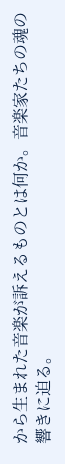から生まれた音楽が訴えるものとは何か。音楽家たちの魂の響きに迫る。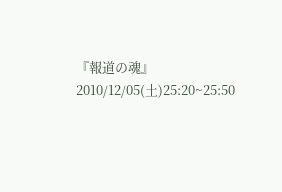『報道の魂』
2010/12/05(土)25:20~25:50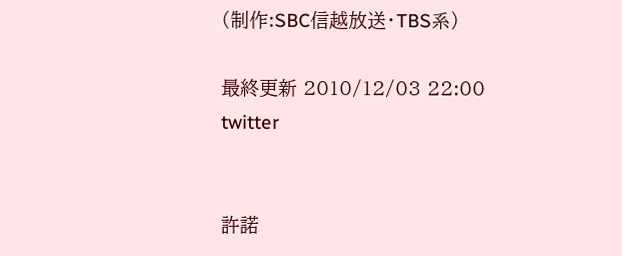(制作:SBC信越放送・TBS系)

最終更新 2010/12/03 22:00
twitter


許諾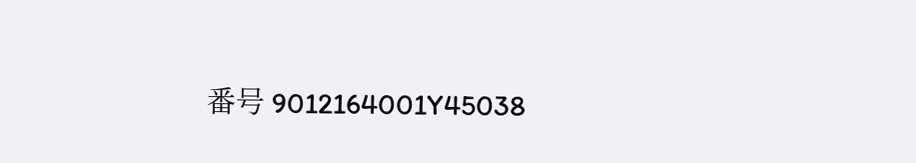番号 9012164001Y45038